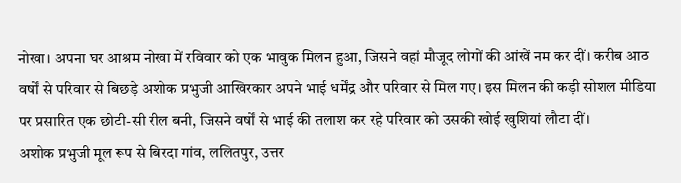नोखा। अपना घर आश्रम नोखा में रविवार को एक भावुक मिलन हुआ, जिसने वहां मौजूद लोगों की आंखें नम कर दीं। करीब आठ वर्षों से परिवार से बिछड़े अशोक प्रभुजी आखिरकार अपने भाई धर्मेंद्र और परिवार से मिल गए। इस मिलन की कड़ी सोशल मीडिया पर प्रसारित एक छोटी-सी रील बनी, जिसने वर्षों से भाई की तलाश कर रहे परिवार को उसकी खोई खुशियां लौटा दीं।
अशोक प्रभुजी मूल रूप से बिरदा गांव, ललितपुर, उत्तर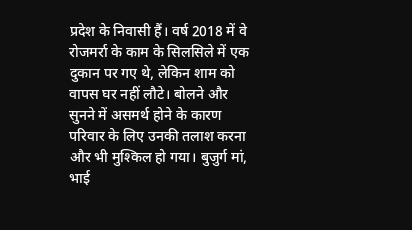प्रदेश के निवासी हैं। वर्ष 2018 में वे रोजमर्रा के काम के सिलसिले में एक दुकान पर गए थे, लेकिन शाम को वापस घर नहीं लौटे। बोलने और सुनने में असमर्थ होने के कारण परिवार के लिए उनकी तलाश करना और भी मुश्किल हो गया। बुजुर्ग मां, भाई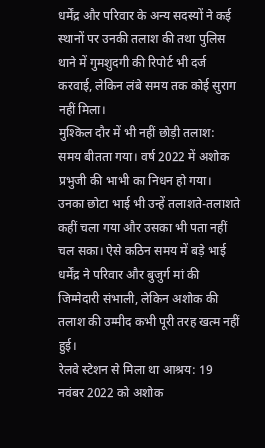धर्मेंद्र और परिवार के अन्य सदस्यों ने कई स्थानों पर उनकी तलाश की तथा पुलिस थाने में गुमशुदगी की रिपोर्ट भी दर्ज करवाई, लेकिन लंबे समय तक कोई सुराग नहीं मिला।
मुश्किल दौर में भी नहीं छोड़ी तलाश: समय बीतता गया। वर्ष 2022 में अशोक प्रभुजी की भाभी का निधन हो गया। उनका छोटा भाई भी उन्हें तलाशते-तलाशते कहीं चला गया और उसका भी पता नहीं चल सका। ऐसे कठिन समय में बड़े भाई धर्मेंद्र ने परिवार और बुजुर्ग मां की जिम्मेदारी संभाली, लेकिन अशोक की तलाश की उम्मीद कभी पूरी तरह खत्म नहीं हुई।
रेलवे स्टेशन से मिला था आश्रय: 19 नवंबर 2022 को अशोक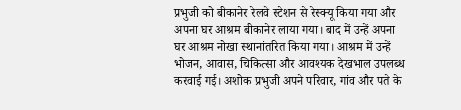प्रभुजी को बीकानेर रेलवे स्टेशन से रेस्क्यू किया गया और अपना घर आश्रम बीकानेर लाया गया। बाद में उन्हें अपना घर आश्रम नोखा स्थानांतरित किया गया। आश्रम में उन्हें भोजन, आवास, चिकित्सा और आवश्यक देखभाल उपलब्ध करवाई गई। अशोक प्रभुजी अपने परिवार, गांव और पते के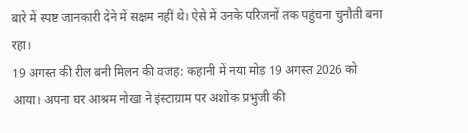बारे में स्पष्ट जानकारी देने में सक्षम नहीं थे। ऐसे में उनके परिजनों तक पहुंचना चुनौती बना रहा।
19 अगस्त की रील बनी मिलन की वजह: कहानी में नया मोड़ 19 अगस्त 2026 को आया। अपना घर आश्रम नोखा ने इंस्टाग्राम पर अशोक प्रभुजी की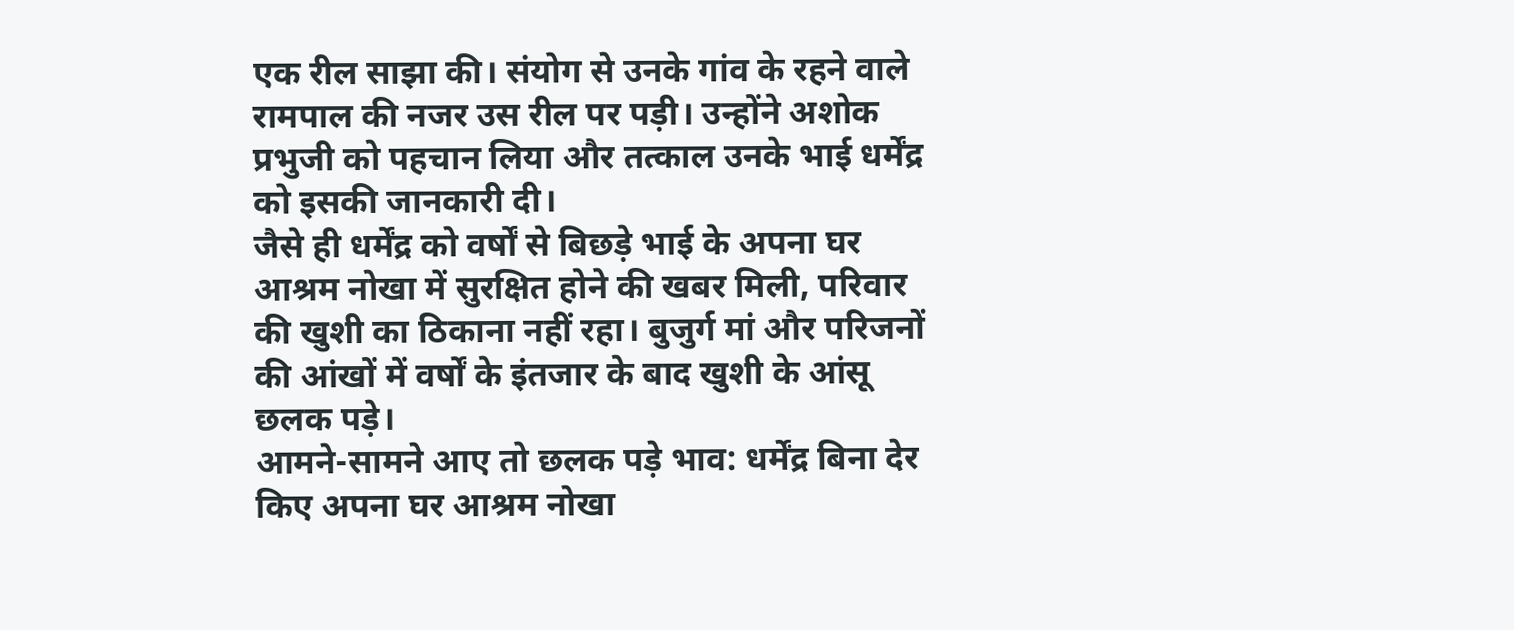एक रील साझा की। संयोग से उनके गांव के रहने वाले रामपाल की नजर उस रील पर पड़ी। उन्होंने अशोक प्रभुजी को पहचान लिया और तत्काल उनके भाई धर्मेंद्र को इसकी जानकारी दी।
जैसे ही धर्मेंद्र को वर्षों से बिछड़े भाई के अपना घर आश्रम नोखा में सुरक्षित होने की खबर मिली, परिवार की खुशी का ठिकाना नहीं रहा। बुजुर्ग मां और परिजनों की आंखों में वर्षों के इंतजार के बाद खुशी के आंसू छलक पड़े।
आमने-सामने आए तो छलक पड़े भाव: धर्मेंद्र बिना देर किए अपना घर आश्रम नोखा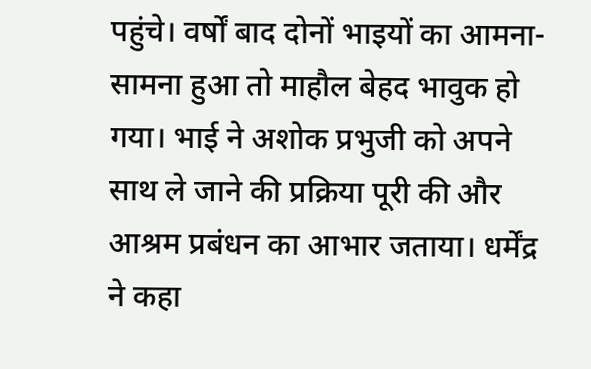पहुंचे। वर्षों बाद दोनों भाइयों का आमना-सामना हुआ तो माहौल बेहद भावुक हो गया। भाई ने अशोक प्रभुजी को अपने साथ ले जाने की प्रक्रिया पूरी की और आश्रम प्रबंधन का आभार जताया। धर्मेंद्र ने कहा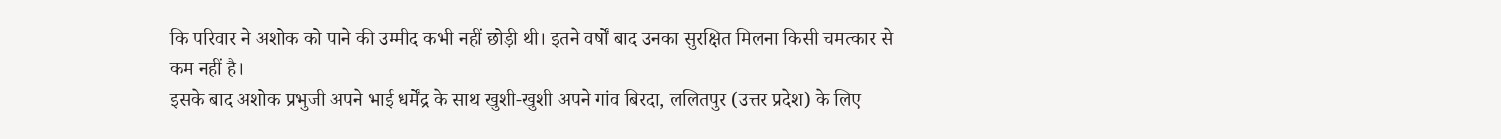कि परिवार ने अशोक को पाने की उम्मीद कभी नहीं छोड़ी थी। इतने वर्षों बाद उनका सुरक्षित मिलना किसी चमत्कार से कम नहीं है।
इसके बाद अशोक प्रभुजी अपने भाई धर्मेंद्र के साथ खुशी-खुशी अपने गांव बिरदा, ललितपुर (उत्तर प्रदेश) के लिए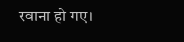रवाना हो गए।